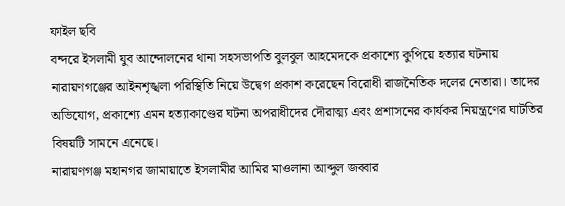ফাইল ছবি
বন্দরে ইসলামী যুব আন্দোলনের থানা সহসভাপতি বুলবুল আহমেদকে প্রকাশ্যে কুপিয়ে হত্যার ঘটনায় নারায়ণগঞ্জের আইনশৃঙ্খলা পরিস্থিতি নিয়ে উদ্বেগ প্রকাশ করেছেন বিরোধী রাজনৈতিক দলের নেতারা। তাদের অভিযোগ, প্রকাশ্যে এমন হত্যাকাণ্ডের ঘটনা অপরাধীদের দৌরাত্ম্য এবং প্রশাসনের কার্যকর নিয়ন্ত্রণের ঘাটতির বিষয়টি সামনে এনেছে।
নারায়ণগঞ্জ মহানগর জামায়াতে ইসলামীর আমির মাওলানা আব্দুল জব্বার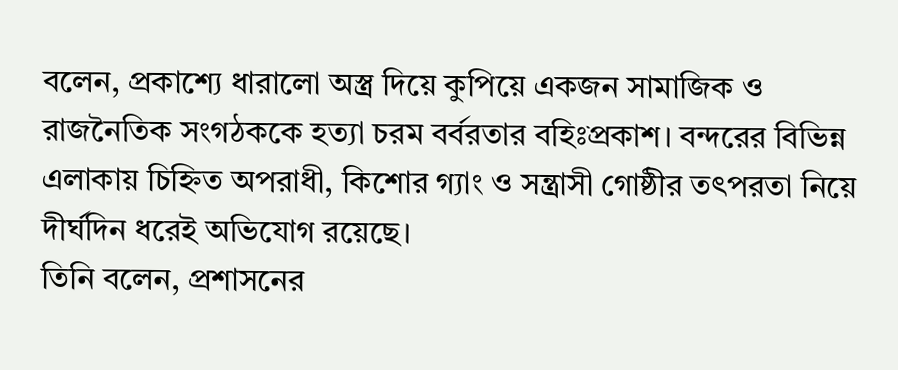বলেন, প্রকাশ্যে ধারালো অস্ত্র দিয়ে কুপিয়ে একজন সামাজিক ও রাজনৈতিক সংগঠককে হত্যা চরম বর্বরতার বহিঃপ্রকাশ। বন্দরের বিভিন্ন এলাকায় চিহ্নিত অপরাধী, কিশোর গ্যাং ও সন্ত্রাসী গোষ্ঠীর তৎপরতা নিয়ে দীর্ঘদিন ধরেই অভিযোগ রয়েছে।
তিনি বলেন, প্রশাসনের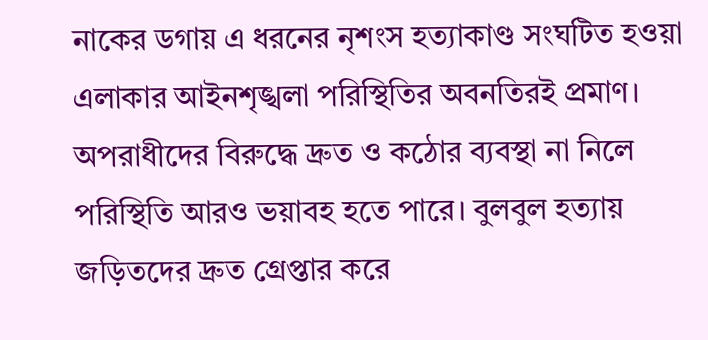নাকের ডগায় এ ধরনের নৃশংস হত্যাকাণ্ড সংঘটিত হওয়া এলাকার আইনশৃঙ্খলা পরিস্থিতির অবনতিরই প্রমাণ। অপরাধীদের বিরুদ্ধে দ্রুত ও কঠোর ব্যবস্থা না নিলে পরিস্থিতি আরও ভয়াবহ হতে পারে। বুলবুল হত্যায় জড়িতদের দ্রুত গ্রেপ্তার করে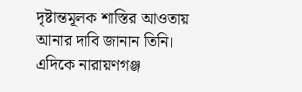দৃষ্টান্তমূলক শাস্তির আওতায় আনার দাবি জানান তিনি।
এদিকে নারায়ণগঞ্জ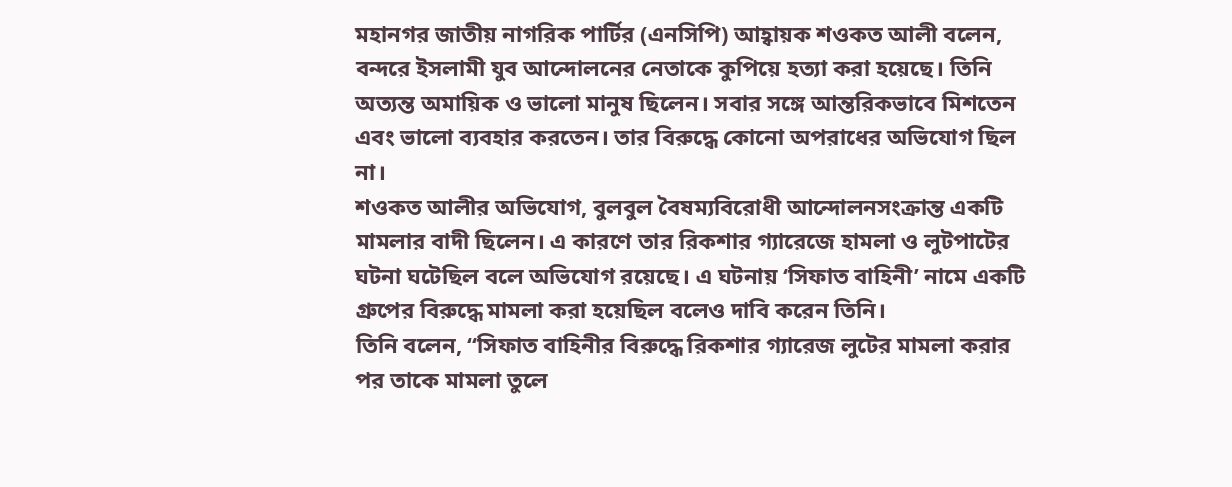মহানগর জাতীয় নাগরিক পার্টির (এনসিপি) আহ্বায়ক শওকত আলী বলেন, বন্দরে ইসলামী যুব আন্দোলনের নেতাকে কুপিয়ে হত্যা করা হয়েছে। তিনি অত্যন্ত অমায়িক ও ভালো মানুষ ছিলেন। সবার সঙ্গে আন্তরিকভাবে মিশতেন এবং ভালো ব্যবহার করতেন। তার বিরুদ্ধে কোনো অপরাধের অভিযোগ ছিল না।
শওকত আলীর অভিযোগ, বুলবুল বৈষম্যবিরোধী আন্দোলনসংক্রান্ত একটি মামলার বাদী ছিলেন। এ কারণে তার রিকশার গ্যারেজে হামলা ও লুটপাটের ঘটনা ঘটেছিল বলে অভিযোগ রয়েছে। এ ঘটনায় ‘সিফাত বাহিনী’ নামে একটি গ্রুপের বিরুদ্ধে মামলা করা হয়েছিল বলেও দাবি করেন তিনি।
তিনি বলেন, “সিফাত বাহিনীর বিরুদ্ধে রিকশার গ্যারেজ লুটের মামলা করার পর তাকে মামলা তুলে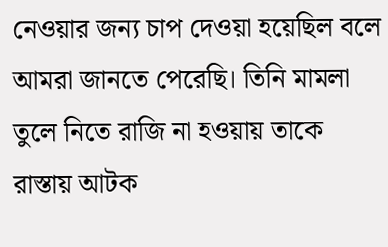নেওয়ার জন্য চাপ দেওয়া হয়েছিল বলে আমরা জানতে পেরেছি। তিনি মামলা তুলে নিতে রাজি না হওয়ায় তাকে রাস্তায় আটক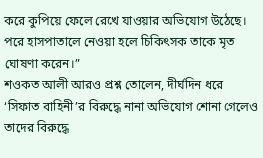করে কুপিয়ে ফেলে রেখে যাওয়ার অভিযোগ উঠেছে। পরে হাসপাতালে নেওয়া হলে চিকিৎসক তাকে মৃত ঘোষণা করেন।”
শওকত আলী আরও প্রশ্ন তোলেন, দীর্ঘদিন ধরে ‘সিফাত বাহিনী’র বিরুদ্ধে নানা অভিযোগ শোনা গেলেও তাদের বিরুদ্ধে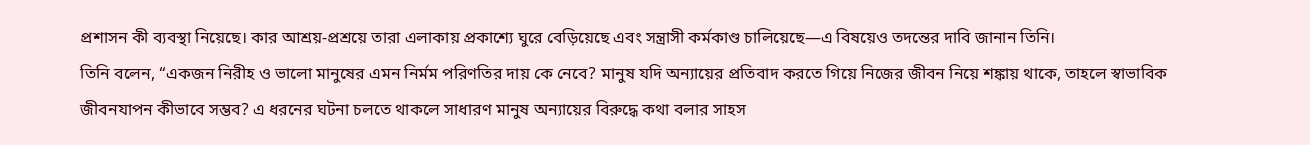প্রশাসন কী ব্যবস্থা নিয়েছে। কার আশ্রয়-প্রশ্রয়ে তারা এলাকায় প্রকাশ্যে ঘুরে বেড়িয়েছে এবং সন্ত্রাসী কর্মকাণ্ড চালিয়েছে—এ বিষয়েও তদন্তের দাবি জানান তিনি।
তিনি বলেন, “একজন নিরীহ ও ভালো মানুষের এমন নির্মম পরিণতির দায় কে নেবে? মানুষ যদি অন্যায়ের প্রতিবাদ করতে গিয়ে নিজের জীবন নিয়ে শঙ্কায় থাকে, তাহলে স্বাভাবিক জীবনযাপন কীভাবে সম্ভব? এ ধরনের ঘটনা চলতে থাকলে সাধারণ মানুষ অন্যায়ের বিরুদ্ধে কথা বলার সাহস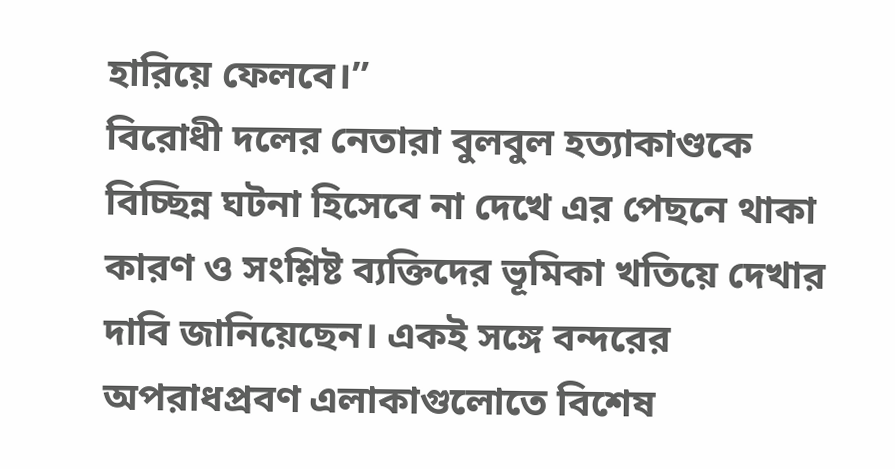হারিয়ে ফেলবে।”
বিরোধী দলের নেতারা বুলবুল হত্যাকাণ্ডকে বিচ্ছিন্ন ঘটনা হিসেবে না দেখে এর পেছনে থাকা কারণ ও সংশ্লিষ্ট ব্যক্তিদের ভূমিকা খতিয়ে দেখার দাবি জানিয়েছেন। একই সঙ্গে বন্দরের অপরাধপ্রবণ এলাকাগুলোতে বিশেষ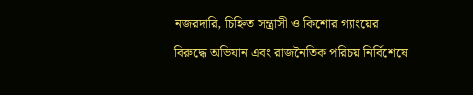নজরদারি, চিহ্নিত সন্ত্রাসী ও কিশোর গ্যাংয়ের বিরুদ্ধে অভিযান এবং রাজনৈতিক পরিচয় নির্বিশেষে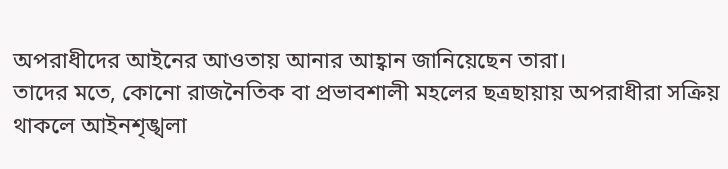অপরাধীদের আইনের আওতায় আনার আহ্বান জানিয়েছেন তারা।
তাদের মতে, কোনো রাজনৈতিক বা প্রভাবশালী মহলের ছত্রছায়ায় অপরাধীরা সক্রিয় থাকলে আইনশৃঙ্খলা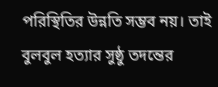পরিস্থিতির উন্নতি সম্ভব নয়। তাই বুলবুল হত্যার সুষ্ঠু তদন্তের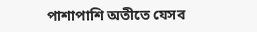পাশাপাশি অতীতে যেসব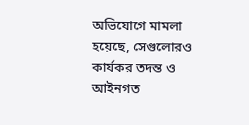অভিযোগে মামলা হয়েছে, সেগুলোরও কার্যকর তদন্ত ও আইনগত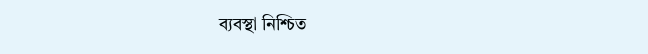ব্যবস্থা নিশ্চিত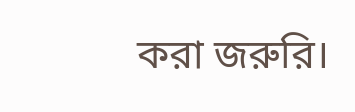করা জরুরি।